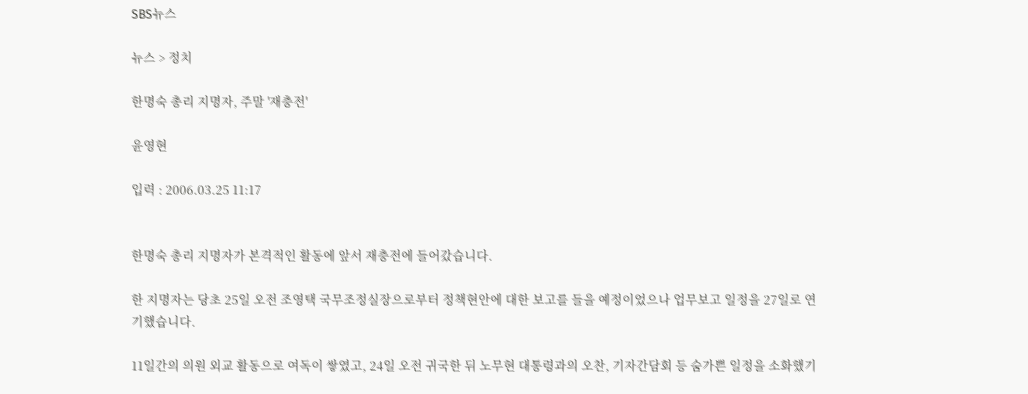SBS뉴스

뉴스 > 정치

한명숙 총리 지명자, 주말 '재충전'

윤영현

입력 : 2006.03.25 11:17


한명숙 총리 지명자가 본격적인 활동에 앞서 재충전에 들어갔습니다.

한 지명자는 당초 25일 오전 조영택 국무조정실장으로부터 정책현안에 대한 보고를 들을 예정이었으나 업무보고 일정을 27일로 연기했습니다.

11일간의 의원 외교 활동으로 여독이 쌓였고, 24일 오전 귀국한 뒤 노무현 대통령과의 오찬, 기자간담회 등 숨가쁜 일정을 소화했기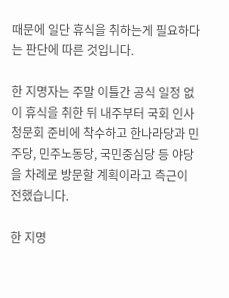때문에 일단 휴식을 취하는게 필요하다는 판단에 따른 것입니다.

한 지명자는 주말 이틀간 공식 일정 없이 휴식을 취한 뒤 내주부터 국회 인사청문회 준비에 착수하고 한나라당과 민주당, 민주노동당, 국민중심당 등 야당을 차례로 방문할 계획이라고 측근이 전했습니다.

한 지명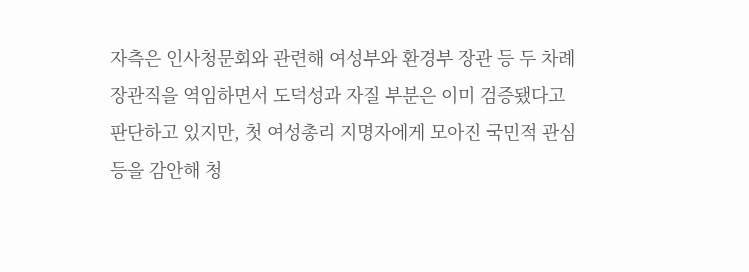자측은 인사청문회와 관련해 여성부와 환경부 장관 등 두 차례 장관직을 역임하면서 도덕성과 자질 부분은 이미 검증됐다고 판단하고 있지만, 첫 여성총리 지명자에게 모아진 국민적 관심 등을 감안해 청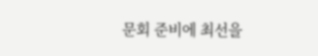문회 준비에 최선을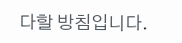다할 방침입니다.